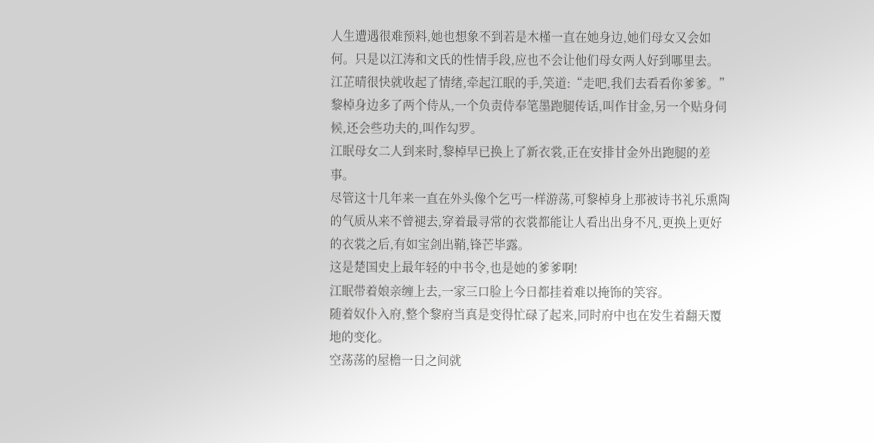人生遭遇很难预料,她也想象不到若是木槿一直在她身边,她们母女又会如何。只是以江涛和文氏的性情手段,应也不会让他们母女两人好到哪里去。
江芷晴很快就收起了情绪,牵起江眠的手,笑道:“走吧,我们去看看你爹爹。”
黎棹身边多了两个侍从,一个负责侍奉笔墨跑腿传话,叫作甘金,另一个贴身伺候,还会些功夫的,叫作勾罗。
江眠母女二人到来时,黎棹早已换上了新衣裳,正在安排甘金外出跑腿的差事。
尽管这十几年来一直在外头像个乞丐一样游荡,可黎棹身上那被诗书礼乐熏陶的气质从来不曾褪去,穿着最寻常的衣裳都能让人看出出身不凡,更换上更好的衣裳之后,有如宝剑出鞘,锋芒毕露。
这是楚国史上最年轻的中书令,也是她的爹爹啊!
江眠带着娘亲缠上去,一家三口脸上今日都挂着难以掩饰的笑容。
随着奴仆入府,整个黎府当真是变得忙碌了起来,同时府中也在发生着翻天覆地的变化。
空荡荡的屋檐一日之间就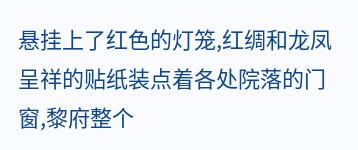悬挂上了红色的灯笼,红绸和龙凤呈祥的贴纸装点着各处院落的门窗,黎府整个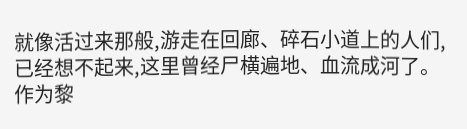就像活过来那般,游走在回廊、碎石小道上的人们,已经想不起来,这里曾经尸横遍地、血流成河了。
作为黎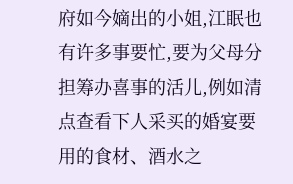府如今嫡出的小姐,江眠也有许多事要忙,要为父母分担筹办喜事的活儿,例如清点查看下人采买的婚宴要用的食材、酒水之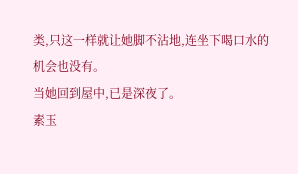类,只这一样就让她脚不沾地,连坐下喝口水的机会也没有。
当她回到屋中,已是深夜了。
素玉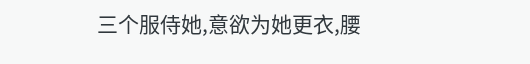三个服侍她,意欲为她更衣,腰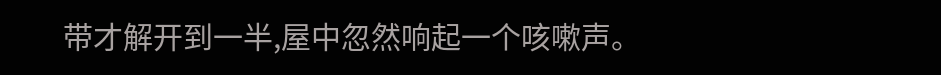带才解开到一半,屋中忽然响起一个咳嗽声。